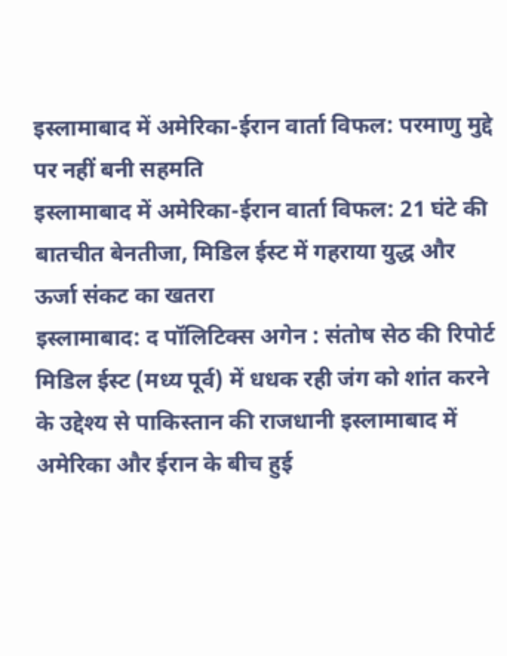इस्लामाबाद में अमेरिका-ईरान वार्ता विफल: परमाणु मुद्दे पर नहीं बनी सहमति
इस्लामाबाद में अमेरिका-ईरान वार्ता विफल: 21 घंटे की बातचीत बेनतीजा, मिडिल ईस्ट में गहराया युद्ध और ऊर्जा संकट का खतरा
इस्लामाबाद: द पॉलिटिक्स अगेन : संतोष सेठ की रिपोर्ट
मिडिल ईस्ट (मध्य पूर्व) में धधक रही जंग को शांत करने के उद्देश्य से पाकिस्तान की राजधानी इस्लामाबाद में अमेरिका और ईरान के बीच हुई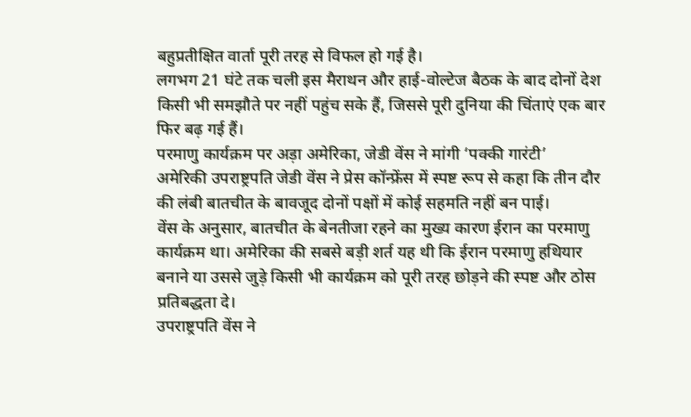बहुप्रतीक्षित वार्ता पूरी तरह से विफल हो गई है।
लगभग 21 घंटे तक चली इस मैराथन और हाई-वोल्टेज बैठक के बाद दोनों देश किसी भी समझौते पर नहीं पहुंच सके हैं, जिससे पूरी दुनिया की चिंताएं एक बार फिर बढ़ गई हैं।
परमाणु कार्यक्रम पर अड़ा अमेरिका, जेडी वेंस ने मांगी ‘पक्की गारंटी’
अमेरिकी उपराष्ट्रपति जेडी वेंस ने प्रेस कॉन्फ्रेंस में स्पष्ट रूप से कहा कि तीन दौर की लंबी बातचीत के बावजूद दोनों पक्षों में कोई सहमति नहीं बन पाई।
वेंस के अनुसार, बातचीत के बेनतीजा रहने का मुख्य कारण ईरान का परमाणु कार्यक्रम था। अमेरिका की सबसे बड़ी शर्त यह थी कि ईरान परमाणु हथियार बनाने या उससे जुड़े किसी भी कार्यक्रम को पूरी तरह छोड़ने की स्पष्ट और ठोस प्रतिबद्धता दे।
उपराष्ट्रपति वेंस ने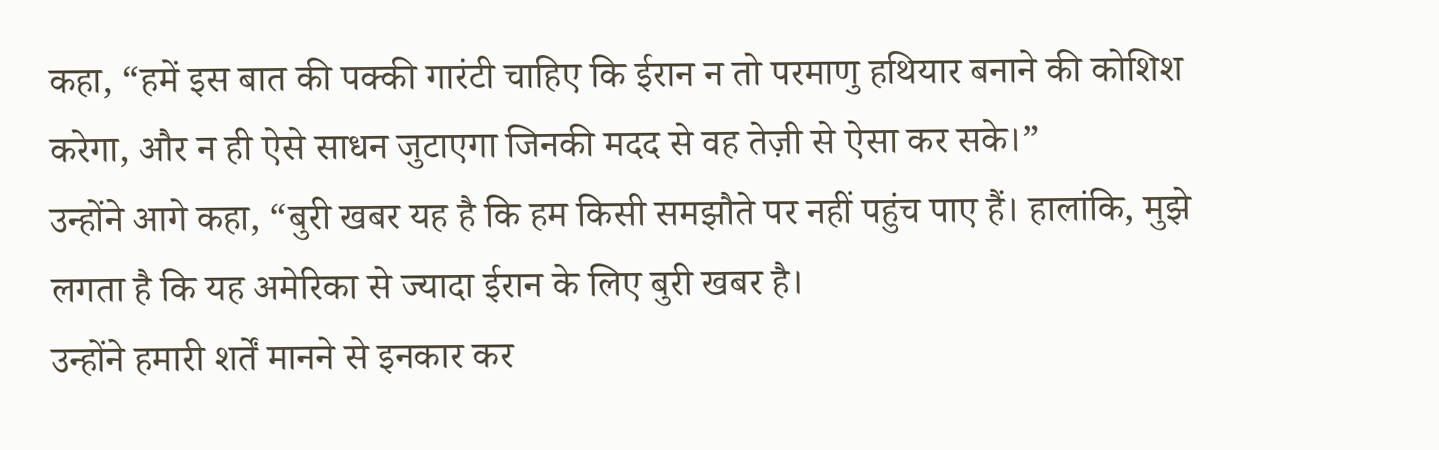कहा, “हमें इस बात की पक्की गारंटी चाहिए कि ईरान न तो परमाणु हथियार बनाने की कोशिश करेगा, और न ही ऐसे साधन जुटाएगा जिनकी मदद से वह तेज़ी से ऐसा कर सके।”
उन्होंने आगे कहा, “बुरी खबर यह है कि हम किसी समझौते पर नहीं पहुंच पाए हैं। हालांकि, मुझे लगता है कि यह अमेरिका से ज्यादा ईरान के लिए बुरी खबर है।
उन्होंने हमारी शर्तें मानने से इनकार कर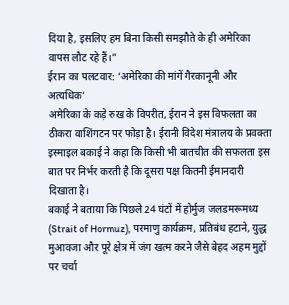दिया है, इसलिए हम बिना किसी समझौते के ही अमेरिका वापस लौट रहे हैं।”
ईरान का पलटवार: ‘अमेरिका की मांगें गैरकानूनी और अत्यधिक’
अमेरिका के कड़े रुख के विपरीत, ईरान ने इस विफलता का ठीकरा वाशिंगटन पर फोड़ा है। ईरानी विदेश मंत्रालय के प्रवक्ता इस्माइल बकाई ने कहा कि किसी भी बातचीत की सफलता इस बात पर निर्भर करती है कि दूसरा पक्ष कितनी ईमानदारी दिखाता है।
बकाई ने बताया कि पिछले 24 घंटों में होर्मुज जलडमरूमध्य (Strait of Hormuz), परमाणु कार्यक्रम, प्रतिबंध हटाने, युद्ध मुआवजा और पूरे क्षेत्र में जंग खत्म करने जैसे बेहद अहम मुद्दों पर चर्चा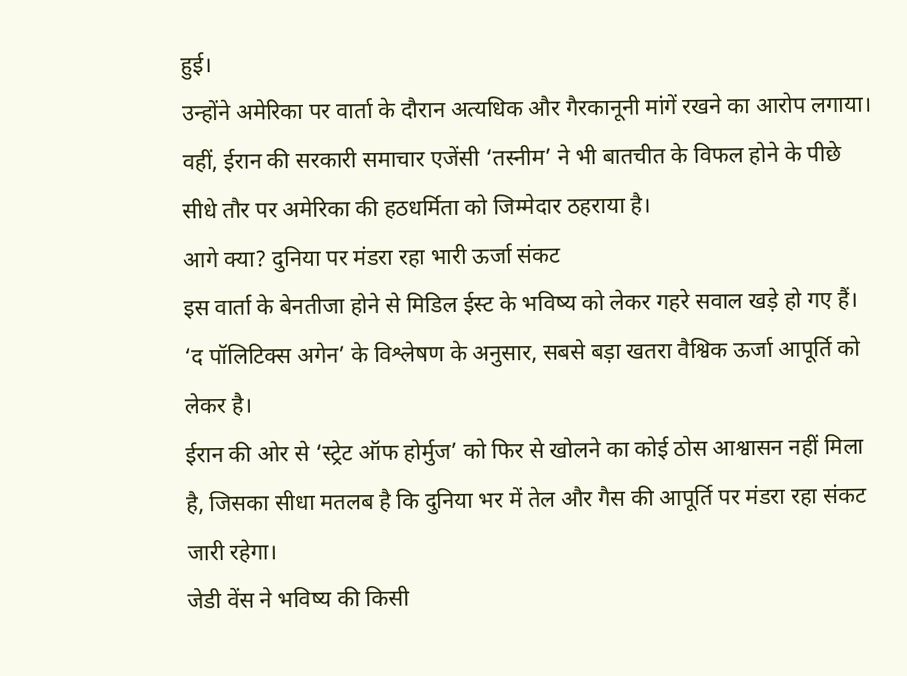हुई।
उन्होंने अमेरिका पर वार्ता के दौरान अत्यधिक और गैरकानूनी मांगें रखने का आरोप लगाया। वहीं, ईरान की सरकारी समाचार एजेंसी ‘तस्नीम’ ने भी बातचीत के विफल होने के पीछे सीधे तौर पर अमेरिका की हठधर्मिता को जिम्मेदार ठहराया है।
आगे क्या? दुनिया पर मंडरा रहा भारी ऊर्जा संकट
इस वार्ता के बेनतीजा होने से मिडिल ईस्ट के भविष्य को लेकर गहरे सवाल खड़े हो गए हैं। ‘द पॉलिटिक्स अगेन’ के विश्लेषण के अनुसार, सबसे बड़ा खतरा वैश्विक ऊर्जा आपूर्ति को लेकर है।
ईरान की ओर से ‘स्ट्रेट ऑफ होर्मुज’ को फिर से खोलने का कोई ठोस आश्वासन नहीं मिला है, जिसका सीधा मतलब है कि दुनिया भर में तेल और गैस की आपूर्ति पर मंडरा रहा संकट जारी रहेगा।
जेडी वेंस ने भविष्य की किसी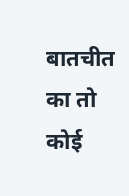बातचीत का तो कोई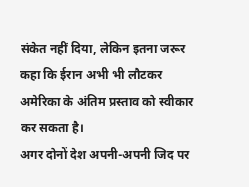संकेत नहीं दिया, लेकिन इतना जरूर कहा कि ईरान अभी भी लौटकर अमेरिका के अंतिम प्रस्ताव को स्वीकार कर सकता है।
अगर दोनों देश अपनी-अपनी जिद पर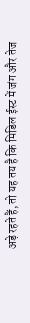अड़े रहते हैं, तो यह तय है कि मिडिल ईस्ट में जंग और तेज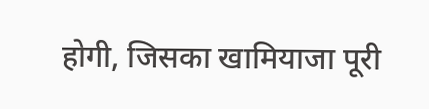होगी, जिसका खामियाजा पूरी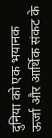दुनिया को एक भयानक ऊर्जा और आर्थिक संकट के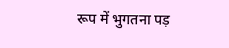रूप में भुगतना पड़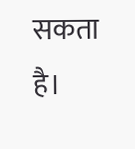सकता है।